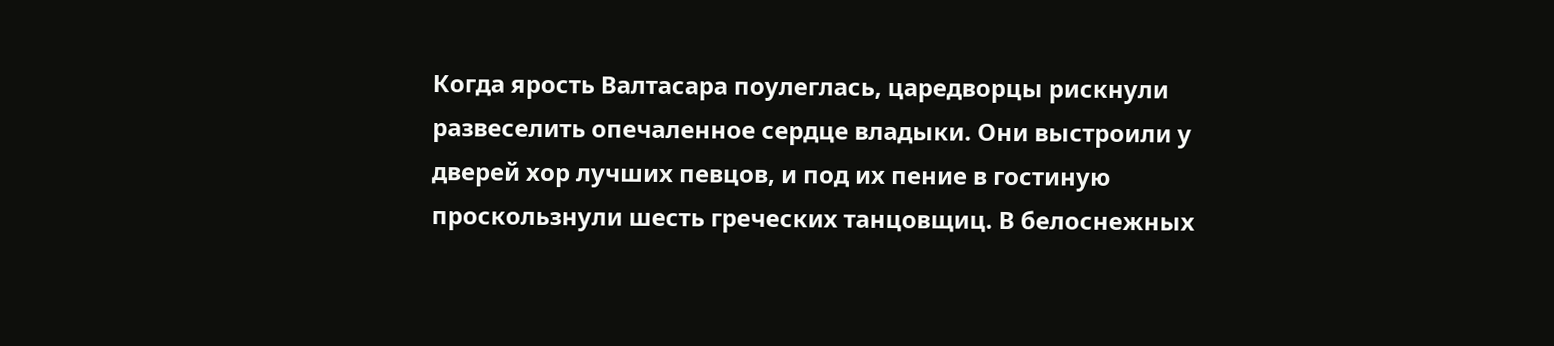Когда ярость Валтасара поулеглась, царедворцы рискнули развеселить опечаленное сердце владыки. Они выстроили у дверей хор лучших певцов, и под их пение в гостиную проскользнули шесть греческих танцовщиц. В белоснежных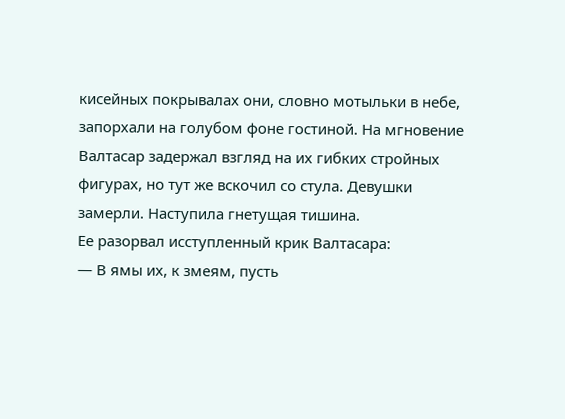кисейных покрывалах они, словно мотыльки в небе, запорхали на голубом фоне гостиной. На мгновение Валтасар задержал взгляд на их гибких стройных фигурах, но тут же вскочил со стула. Девушки замерли. Наступила гнетущая тишина.
Ее разорвал исступленный крик Валтасара:
— В ямы их, к змеям, пусть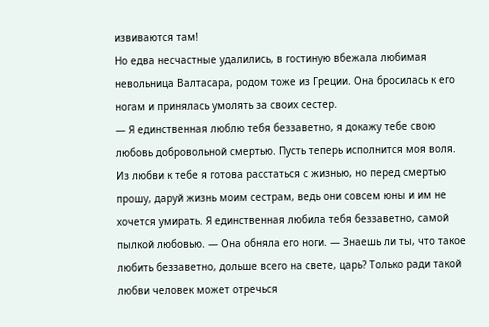извиваются там!
Но едва несчастные удалились, в гостиную вбежала любимая невольница Валтасара, родом тоже из Греции. Она бросилась к его ногам и принялась умолять за своих сестер.
— Я единственная люблю тебя беззаветно, я докажу тебе свою любовь добровольной смертью. Пусть теперь исполнится моя воля. Из любви к тебе я готова расстаться с жизнью, но перед смертью прошу, даруй жизнь моим сестрам, ведь они совсем юны и им не хочется умирать. Я единственная любила тебя беззаветно, самой пылкой любовью. — Она обняла его ноги. — Знаешь ли ты, что такое любить беззаветно, дольше всего на свете, царь? Только ради такой любви человек может отречься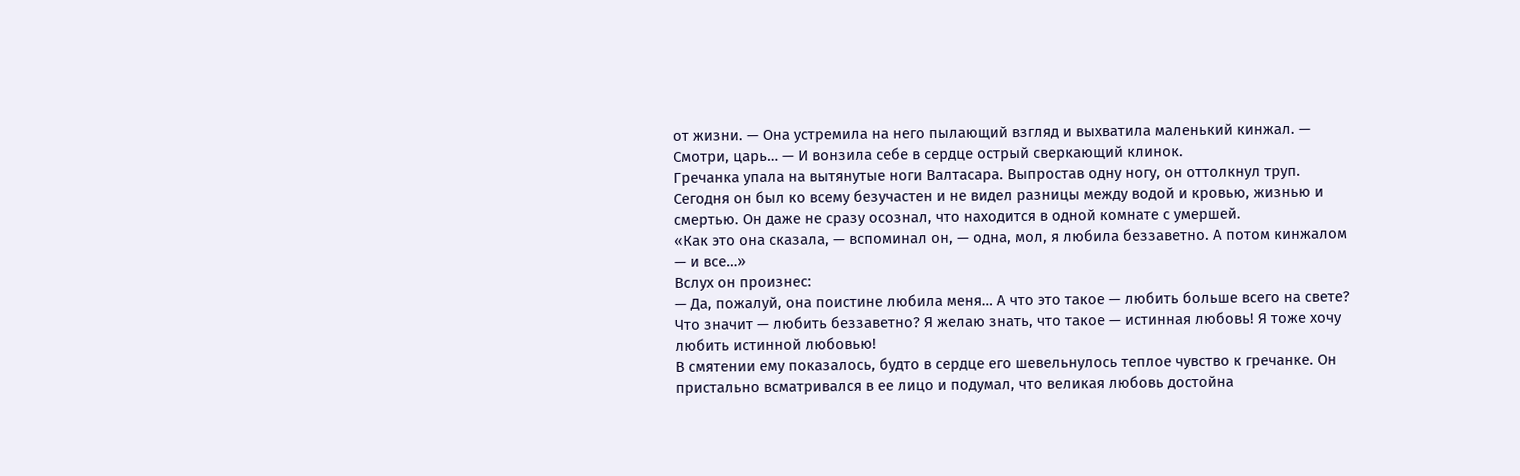от жизни. — Она устремила на него пылающий взгляд и выхватила маленький кинжал. —
Смотри, царь… — И вонзила себе в сердце острый сверкающий клинок.
Гречанка упала на вытянутые ноги Валтасара. Выпростав одну ногу, он оттолкнул труп.
Сегодня он был ко всему безучастен и не видел разницы между водой и кровью, жизнью и смертью. Он даже не сразу осознал, что находится в одной комнате с умершей.
«Как это она сказала, — вспоминал он, — одна, мол, я любила беззаветно. А потом кинжалом — и все…»
Вслух он произнес:
— Да, пожалуй, она поистине любила меня… А что это такое — любить больше всего на свете? Что значит — любить беззаветно? Я желаю знать, что такое — истинная любовь! Я тоже хочу любить истинной любовью!
В смятении ему показалось, будто в сердце его шевельнулось теплое чувство к гречанке. Он пристально всматривался в ее лицо и подумал, что великая любовь достойна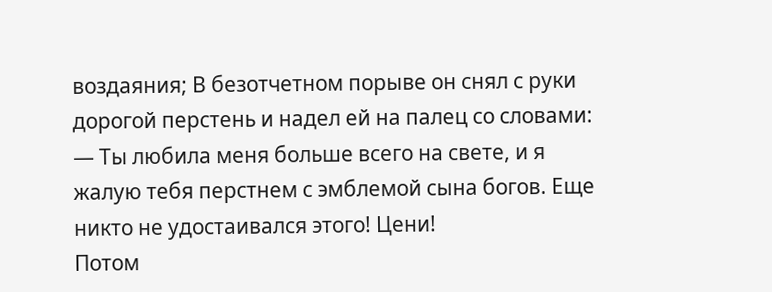воздаяния; В безотчетном порыве он снял с руки дорогой перстень и надел ей на палец со словами:
— Ты любила меня больше всего на свете, и я жалую тебя перстнем с эмблемой сына богов. Еще никто не удостаивался этого! Цени!
Потом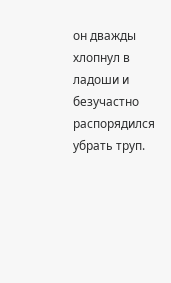он дважды хлопнул в ладоши и безучастно распорядился убрать труп.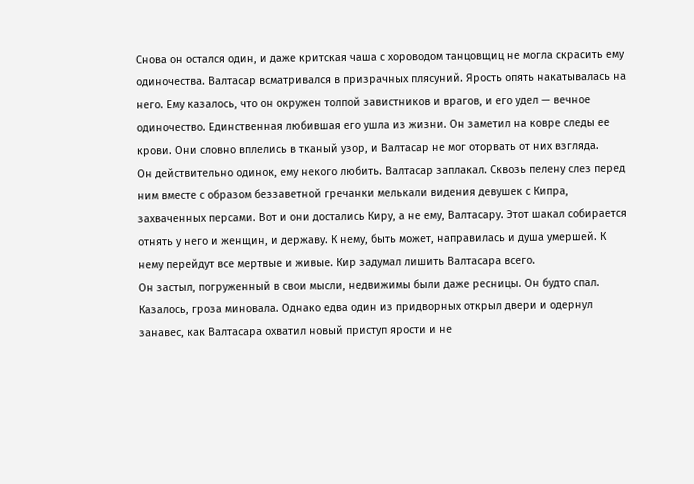Снова он остался один, и даже критская чаша с хороводом танцовщиц не могла скрасить ему одиночества. Валтасар всматривался в призрачных плясуний. Ярость опять накатывалась на него. Ему казалось, что он окружен толпой завистников и врагов, и его удел — вечное одиночество. Единственная любившая его ушла из жизни. Он заметил на ковре следы ее крови. Они словно вплелись в тканый узор, и Валтасар не мог оторвать от них взгляда.
Он действительно одинок, ему некого любить. Валтасар заплакал. Сквозь пелену слез перед ним вместе с образом беззаветной гречанки мелькали видения девушек с Кипра, захваченных персами. Вот и они достались Киру, а не ему, Валтасару. Этот шакал собирается отнять у него и женщин, и державу. К нему, быть может, направилась и душа умершей. К нему перейдут все мертвые и живые. Кир задумал лишить Валтасара всего.
Он застыл, погруженный в свои мысли, недвижимы были даже ресницы. Он будто спал.
Казалось, гроза миновала. Однако едва один из придворных открыл двери и одернул занавес, как Валтасара охватил новый приступ ярости и не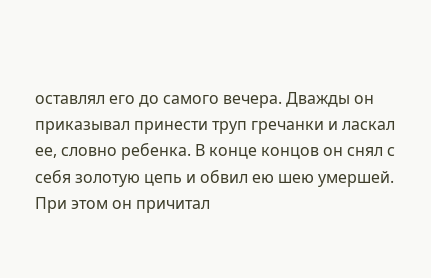оставлял его до самого вечера. Дважды он приказывал принести труп гречанки и ласкал ее, словно ребенка. В конце концов он снял с себя золотую цепь и обвил ею шею умершей.
При этом он причитал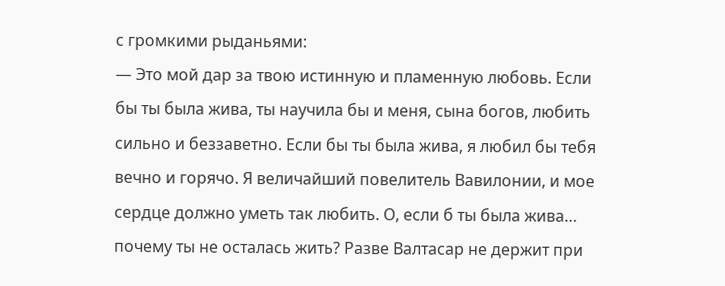с громкими рыданьями:
— Это мой дар за твою истинную и пламенную любовь. Если бы ты была жива, ты научила бы и меня, сына богов, любить сильно и беззаветно. Если бы ты была жива, я любил бы тебя вечно и горячо. Я величайший повелитель Вавилонии, и мое сердце должно уметь так любить. О, если б ты была жива… почему ты не осталась жить? Разве Валтасар не держит при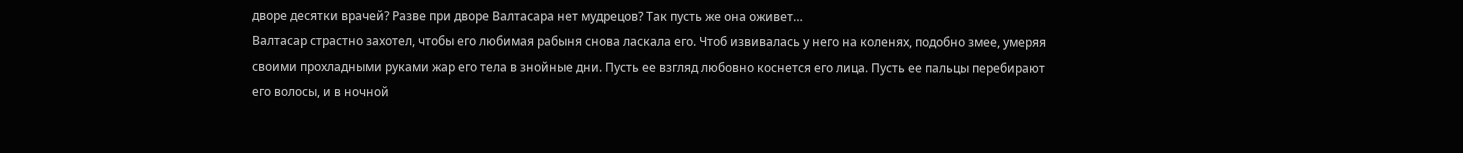дворе десятки врачей? Разве при дворе Валтасара нет мудрецов? Так пусть же она оживет…
Валтасар страстно захотел, чтобы его любимая рабыня снова ласкала его. Чтоб извивалась у него на коленях, подобно змее, умеряя своими прохладными руками жар его тела в знойные дни. Пусть ее взгляд любовно коснется его лица. Пусть ее пальцы перебирают его волосы, и в ночной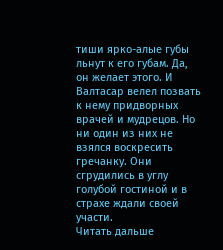тиши ярко-алые губы льнут к его губам. Да, он желает этого. И Валтасар велел позвать к нему придворных врачей и мудрецов. Но ни один из них не взялся воскресить гречанку. Они сгрудились в углу голубой гостиной и в страхе ждали своей участи.
Читать дальше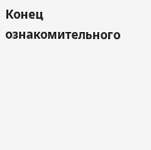Конец ознакомительного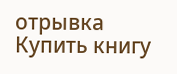отрывка
Купить книгу